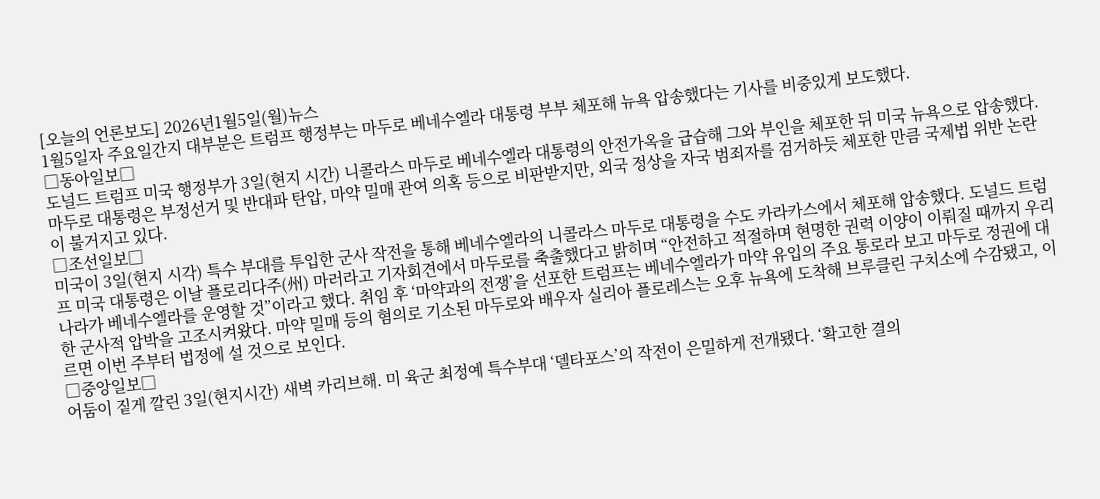[오늘의 언론보도] 2026년1월5일(월)뉴스
1월5일자 주요일간지 대부분은 트럼프 행정부는 마두로 베네수엘라 대통령 부부 체포해 뉴욕 압송했다는 기사를 비중있게 보도했다.
□동아일보□
도널드 트럼프 미국 행정부가 3일(현지 시간) 니콜라스 마두로 베네수엘라 대통령의 안전가옥을 급습해 그와 부인을 체포한 뒤 미국 뉴욕으로 압송했다. 마두로 대통령은 부정선거 및 반대파 탄압, 마약 밀매 관여 의혹 등으로 비판받지만, 외국 정상을 자국 범죄자를 검거하듯 체포한 만큼 국제법 위반 논란이 불거지고 있다.
□조선일보□
미국이 3일(현지 시각) 특수 부대를 투입한 군사 작전을 통해 베네수엘라의 니콜라스 마두로 대통령을 수도 카라카스에서 체포해 압송했다. 도널드 트럼프 미국 대통령은 이날 플로리다주(州) 마러라고 기자회견에서 마두로를 축출했다고 밝히며 “안전하고 적절하며 현명한 권력 이양이 이뤄질 때까지 우리나라가 베네수엘라를 운영할 것”이라고 했다. 취임 후 ‘마약과의 전쟁’을 선포한 트럼프는 베네수엘라가 마약 유입의 주요 통로라 보고 마두로 정권에 대한 군사적 압박을 고조시켜왔다. 마약 밀매 등의 혐의로 기소된 마두로와 배우자 실리아 플로레스는 오후 뉴욕에 도착해 브루클린 구치소에 수감됐고, 이르면 이번 주부터 법정에 설 것으로 보인다.
□중앙일보□
어둠이 짙게 깔린 3일(현지시간) 새벽 카리브해. 미 육군 최정예 특수부대 ‘델타포스’의 작전이 은밀하게 전개됐다. ‘확고한 결의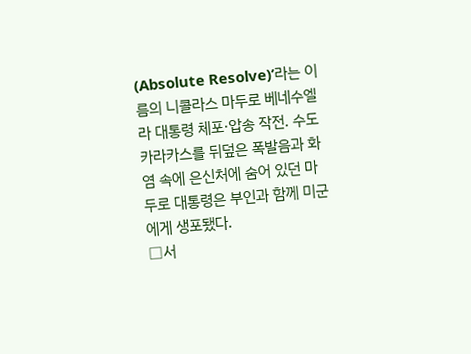(Absolute Resolve)’라는 이름의 니콜라스 마두로 베네수엘라 대통령 체포·압송 작전. 수도 카라카스를 뒤덮은 폭발음과 화염 속에 은신처에 숨어 있던 마두로 대통령은 부인과 함께 미군에게 생포됐다.
□서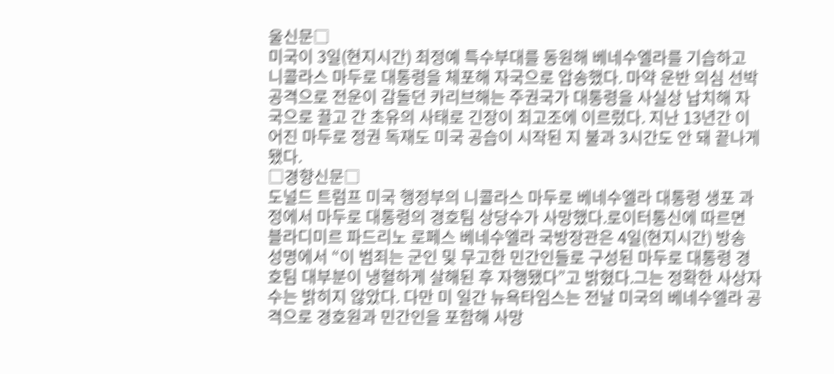울신문□
미국이 3일(현지시간) 최정예 특수부대를 동원해 베네수엘라를 기습하고 니콜라스 마두로 대통령을 체포해 자국으로 압송했다. 마약 운반 의심 선박 공격으로 전운이 감돌던 카리브해는 주권국가 대통령을 사실상 납치해 자국으로 끌고 간 초유의 사태로 긴장이 최고조에 이르렀다. 지난 13년간 이어진 마두로 정권 독재도 미국 공습이 시작된 지 불과 3시간도 안 돼 끝나게 됐다.
□경향신문□
도널드 트럼프 미국 행정부의 니콜라스 마두로 베네수엘라 대통령 생포 과정에서 마두로 대통령의 경호팀 상당수가 사망했다.로이터통신에 따르면 블라디미르 파드리노 로페스 베네수엘라 국방장관은 4일(현지시간) 방송 성명에서 “이 범죄는 군인 및 무고한 민간인들로 구성된 마두로 대통령 경호팀 대부분이 냉혈하게 살해된 후 자행됐다”고 밝혔다.그는 정확한 사상자 수는 밝히지 않았다. 다만 미 일간 뉴욕타임스는 전날 미국의 베네수엘라 공격으로 경호원과 민간인을 포함해 사망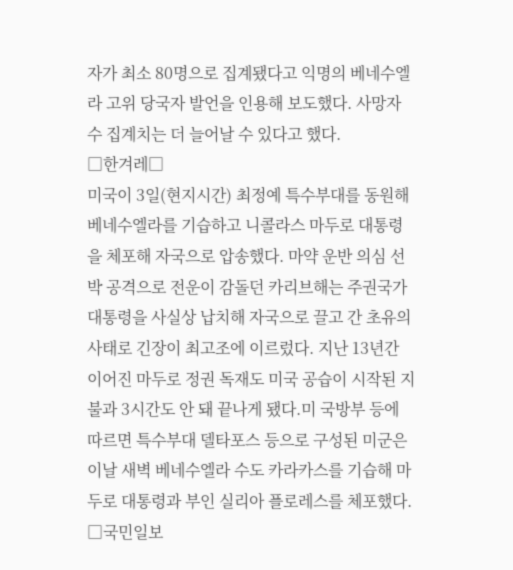자가 최소 80명으로 집계됐다고 익명의 베네수엘라 고위 당국자 발언을 인용해 보도했다. 사망자수 집계치는 더 늘어날 수 있다고 했다.
□한겨레□
미국이 3일(현지시간) 최정예 특수부대를 동원해 베네수엘라를 기습하고 니콜라스 마두로 대통령을 체포해 자국으로 압송했다. 마약 운반 의심 선박 공격으로 전운이 감돌던 카리브해는 주권국가 대통령을 사실상 납치해 자국으로 끌고 간 초유의 사태로 긴장이 최고조에 이르렀다. 지난 13년간 이어진 마두로 정권 독재도 미국 공습이 시작된 지 불과 3시간도 안 돼 끝나게 됐다.미 국방부 등에 따르면 특수부대 델타포스 등으로 구성된 미군은 이날 새벽 베네수엘라 수도 카라카스를 기습해 마두로 대통령과 부인 실리아 플로레스를 체포했다.
□국민일보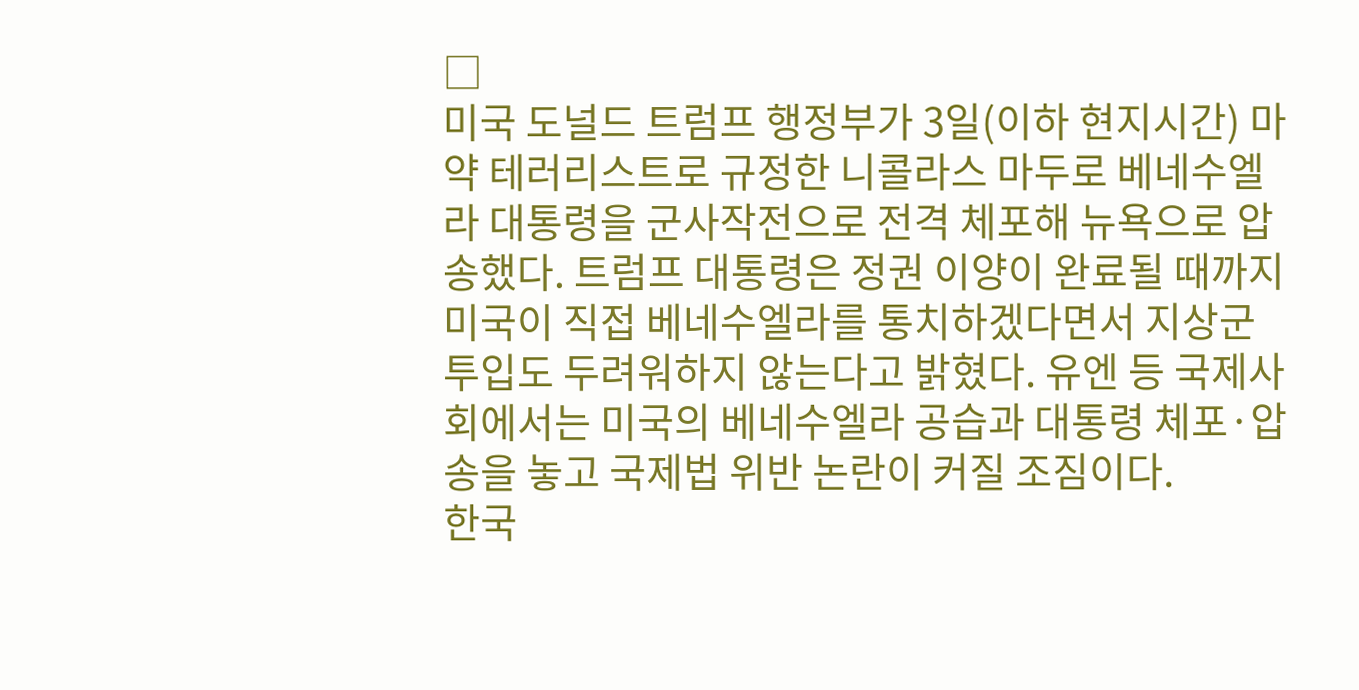□
미국 도널드 트럼프 행정부가 3일(이하 현지시간) 마약 테러리스트로 규정한 니콜라스 마두로 베네수엘라 대통령을 군사작전으로 전격 체포해 뉴욕으로 압송했다. 트럼프 대통령은 정권 이양이 완료될 때까지 미국이 직접 베네수엘라를 통치하겠다면서 지상군 투입도 두려워하지 않는다고 밝혔다. 유엔 등 국제사회에서는 미국의 베네수엘라 공습과 대통령 체포·압송을 놓고 국제법 위반 논란이 커질 조짐이다.
한국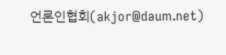언론인협회(akjor@daum.net)